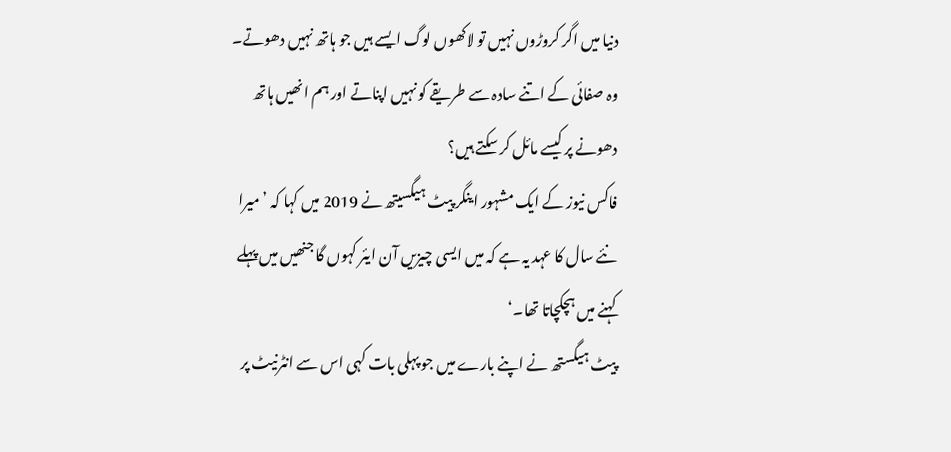دنیا میں اگر کروڑوں نہیں تو لاکھوں لوگ ایسے ہیں جو ہاتھ نہیں دھوتے۔ وہ صفائی کے اتنے سادہ سے طریقے کو نہیں اپناتے اور ہم انھیں ہاتھ دھونے پر کیسے مائل کر سکتے ہیں؟
فاکس نیوز کے ایک مشہور اینگر پیٹ ہیگسیتھ نے 2019 میں کہا کہ ’میرا نئے سال کا عہد یہ ہے کہ میں ایسی چیزیں آن ایئر کہوں گا جنھیں میں پہلے کہنے میں ہچکچاتا تھا۔‘
پیٹ ہیگستھ نے اپنے بارے میں جو پہلی بات کہی اس سے انٹرنیٹ پر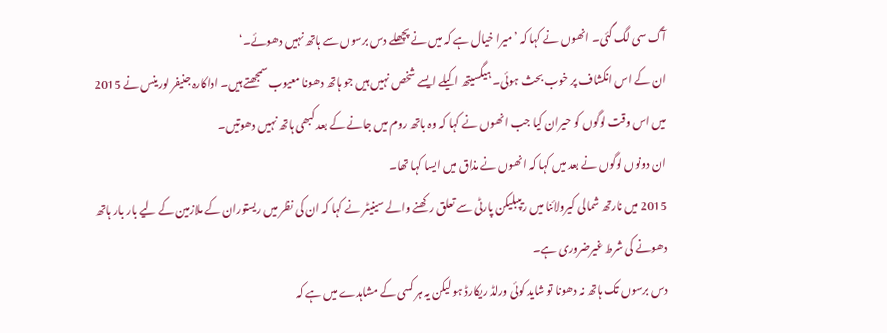آگ سی لگ گئی۔ انھوں نے کہا کہ ’میرا خیال ہے کہ میں نے پچھلے دس برسوں سے ہاتھ نہیں دھوئے۔‘
ان کے اس انکشاف پر خوب بحث ہوئی۔ ہیگسیتھ اکیلے ایسے شخص نہیں ہیں جو ہاتھ دھونا معیوب سمجھتے ہیں۔ اداکارہ جنیفر لورینس نے 2015 میں اس وقت لوگوں کو حیران کیا جب انھوں نے کہا کہ وہ باتھ روم میں جانے کے بعد کبھی ہاتھ نہیں دھوتیں۔
ان دونوں لوگوں نے بعد میں کہا کہ انھوں نے مذاق میں ایسا کہا تھا۔
2015 میں نارتھ شمالی کیرولائنا میں ریپبلیکن پارٹی سے تعلق رکھنے والے سینیٹر نے کہا کہ ان کی نظر میں ریستوران کے ملازمین کے لیے بار بار ہاتھ دھونے کی شرط غیرضروری ہے۔
دس برسوں تک ہاتھ نہ دھونا تو شاید کوئی ورلڈ ریکارڈ ہو لیکن یہ ہر کسی کے مشاہدے میں ہے کہ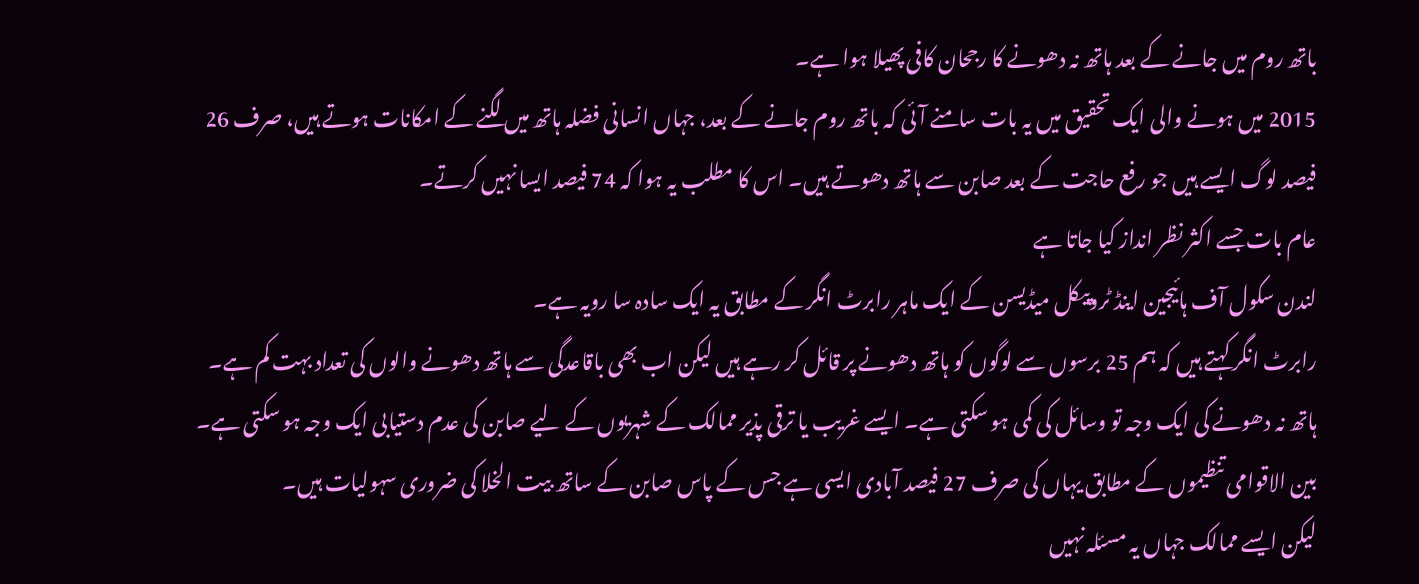باتھ روم میں جانے کے بعد ہاتھ نہ دھونے کا رجحان کافی پھیلا ہوا ہے۔
2015 میں ہونے والی ایک تحقیق میں یہ بات سامنے آئی کہ باتھ روم جانے کے بعد، جہاں انسانی فضلہ ہاتھ میں لگنے کے امکانات ہوتے ہیں، صرف 26 فیصد لوگ ایسے ہیں جو رفع حاجت کے بعد صابن سے ہاتھ دھوتے ہیں۔ اس کا مطلب یہ ہوا کہ 74 فیصد ایسا نہیں کرتے۔
عام بات جسے اکثر نظر انداز کیا جاتا ہے
لندن سکول آف ہائیجین اینڈ ٹروپیکل میڈیسن کے ایک ماہر رابرٹ انگر کے مطابق یہ ایک سادہ سا رویہ ہے۔
رابرٹ انگر کہتے ہیں کہ ہم 25 برسوں سے لوگوں کو ہاتھ دھونے پر قائل کر رہے ہیں لیکن اب بھی باقاعدگی سے ہاتھ دھونے والوں کی تعداد بہت کم ہے۔
ہاتھ نہ دھونے کی ایک وجہ تو وسائل کی کمی ہو سکتی ہے۔ ایسے غریب یا ترقی پذیر ممالک کے شہریوں کے لیے صابن کی عدم دستیابی ایک وجہ ہو سکتی ہے۔ بین الاقوامی تنظیموں کے مطابق یہاں کی صرف 27 فیصد آبادی ایسی ہے جس کے پاس صابن کے ساتھ بیت الخلا کی ضروری سہولیات ہیں۔
لیکن ایسے ممالک جہاں یہ مسئلہ نہیں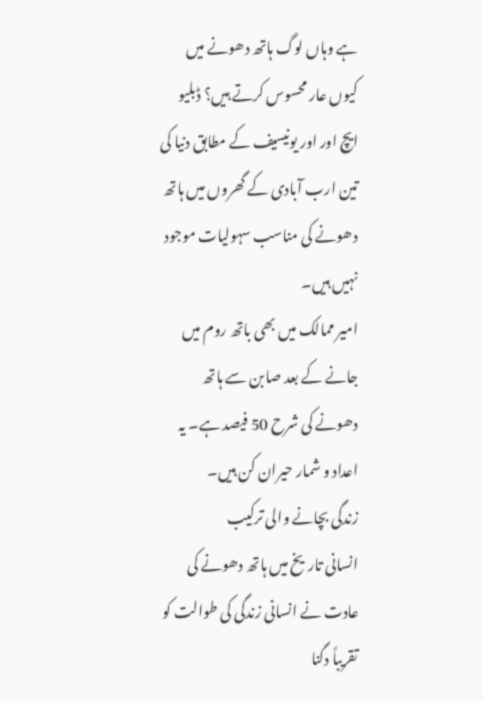ہے وہاں لوگ ہاتھ دھونے میں کیوں عار محسوس کرتے ہیں؟ ڈبلیو ایچ اور اور یونیسیف کے مطابق دنیا کی تین ارب آبادی کے گھروں میں ہاتھ دھونے کی مناسب سہولیات موجود نہیں ہیں۔
امیر ممالک میں بھی باتھ روم میں جانے کے بعد صابن سے ہاتھ دھونے کی شرح 50 فیصد ہے۔ یہ اعداد و شمار حیران کن ہیں۔
زندگی بچانے والی ترکیب
انسانی تاریخ میں ہاتھ دھونے کی عادت نے انسانی زندگی کی طوالت کو تقریباً دگنا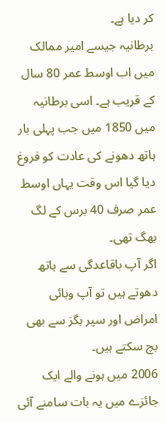کر دیا ہے۔
برطانیہ جیسے امیر ممالک میں اب اوسط عمر 80 سال کے قریب ہے۔ اسی برطانیہ میں 1850 میں جب پہلی بار ہاتھ دھونے کی عادت کو فروغ دیا گیا اس وقت یہاں اوسط عمر صرف 40 برس کے لگ بھگ تھی۔
اگر آپ باقاعدگی سے ہاتھ دھوتے ہیں تو آپ وبائی امراض اور سپر بگز سے بھی بچ سکتے ہیں۔
2006 میں ہونے والے ایک جائزے میں یہ بات سامنے آئی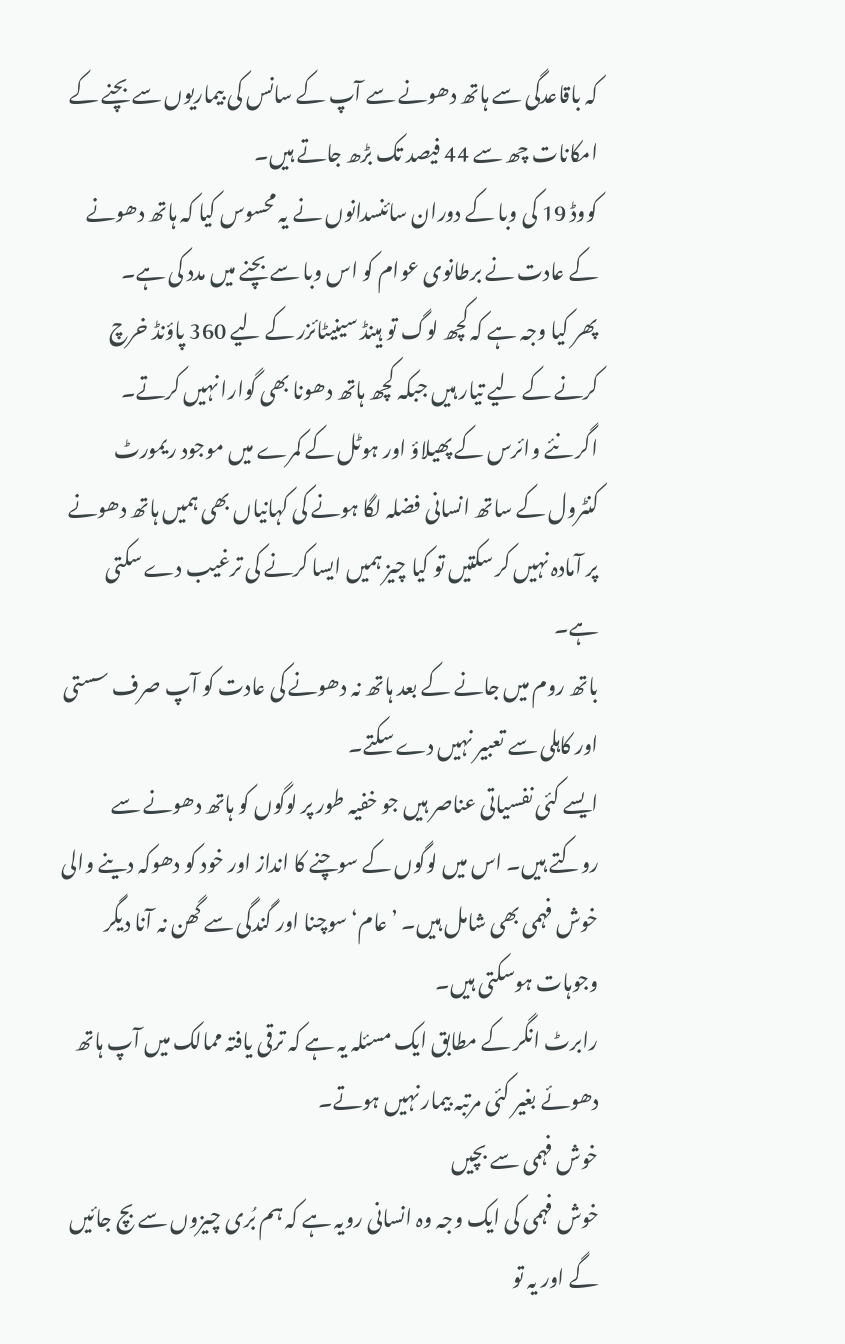کہ باقاعدگی سے ہاتھ دھونے سے آپ کے سانس کی بیماریوں سے بچنے کے امکانات چھ سے 44 فیصد تک بڑھ جاتے ہیں۔
کووڈ 19 کی وبا کے دوران سائنسدانوں نے یہ محسوس کیا کہ ہاتھ دھونے کے عادت نے برطانوی عوام کو اس وبا سے بچنے میں مدد کی ہے۔
پھر کیا وجہ ہے کہ کچھ لوگ تو ہینڈ سینیٹائزر کے لیے 360 پاؤنڈ خرچ کرنے کے لیے تیار ہیں جبکہ کچھ ہاتھ دھونا بھی گوارا نہیں کرتے۔
اگر نئے وائرس کے پھیلاؤ اور ہوٹل کے کمرے میں موجود ریمورٹ کنٹرول کے ساتھ انسانی فضلہ لگا ہونے کی کہانیاں بھی ہمیں ہاتھ دھونے پر آمادہ نہیں کر سکتیں تو کیا چیز ہمیں ایسا کرنے کی ترغیب دے سکتی ہے۔
باتھ روم میں جانے کے بعد ہاتھ نہ دھونے کی عادت کو آپ صرف سستی اور کاہلی سے تعبیر نہیں دے سکتے۔
ایسے کئی نفسیاتی عناصر ہیں جو خفیہ طور پر لوگوں کو ہاتھ دھونے سے روکتے ہیں۔ اس میں لوگوں کے سوچنے کا انداز اور خود کو دھوکہ دینے والی خوش فہمی بھی شامل ہیں۔ ’عام‘ سوچنا اور گندگی سے گھن نہ آنا دیگر وجوہات ہوسکتی ہیں۔
رابرٹ انگر کے مطابق ایک مسئلہ یہ ہے کہ ترقی یافتہ ممالک میں آپ ہاتھ دھوئے بغیر کئی مرتبہ بیمار نہیں ہوتے۔
خوش فہمی سے بچیں
خوش فہمی کی ایک وجہ وہ انسانی رویہ ہے کہ ہم بُری چیزوں سے بچ جائیں گے اور یہ تو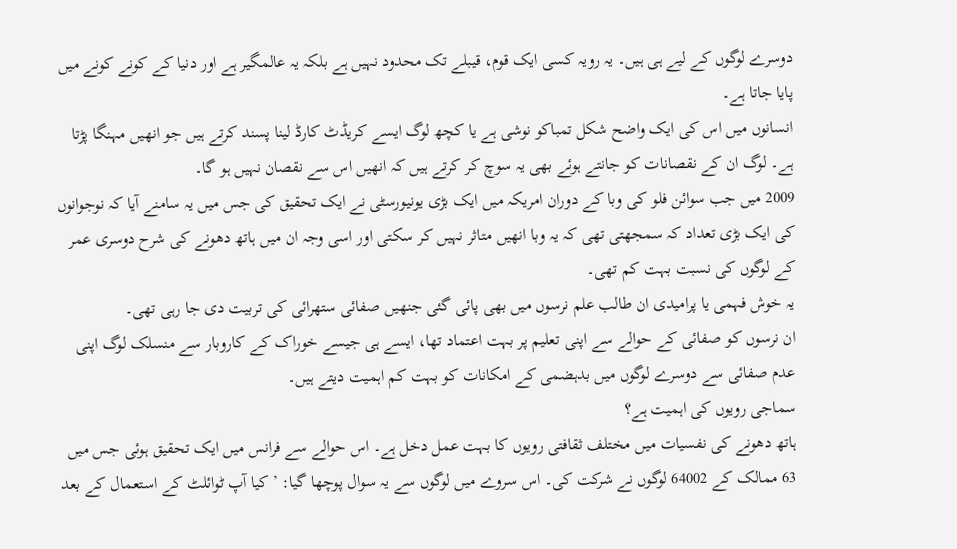دوسرے لوگوں کے لیے ہی ہیں۔ یہ رویہ کسی ایک قوم، قیبلے تک محدود نہیں ہے بلکہ یہ عالمگیر ہے اور دنیا کے کونے کونے میں پایا جاتا ہے۔
انسانوں میں اس کی ایک واضح شکل تمباکو نوشی ہے یا کچھ لوگ ایسے کریڈٹ کارڈ لینا پسند کرتے ہیں جو انھیں مہنگا پڑتا ہے۔ لوگ ان کے نقصانات کو جانتے ہوئے بھی یہ سوچ کر کرتے ہیں کہ انھیں اس سے نقصان نہیں ہو گا۔
2009 میں جب سوائن فلو کی وبا کے دوران امریکہ میں ایک بڑی یونیورسٹی نے ایک تحقیق کی جس میں یہ سامنے آیا کہ نوجوانوں کی ایک بڑی تعداد کہ سمجھتی تھی کہ یہ وبا انھیں متاثر نہیں کر سکتی اور اسی وجہ ان میں ہاتھ دھونے کی شرح دوسری عمر کے لوگوں کی نسبت بہت کم تھی۔
یہ خوش فہمی یا پرامیدی ان طالب علم نرسوں میں بھی پائی گئی جنھیں صفائی ستھرائی کی تربیت دی جا رہی تھی۔
ان نرسوں کو صفائی کے حوالے سے اپنی تعلیم پر بہت اعتماد تھا، ایسے ہی جیسے خوراک کے کاروبار سے منسلک لوگ اپنی عدم صفائی سے دوسرے لوگوں میں بدہضمی کے امکانات کو بہت کم اہمیت دیتے ہیں۔
سماجی رویوں کی اہمیت ہے؟
ہاتھ دھونے کی نفسیات میں مختلف ثقافتی رویوں کا بہت عمل دخل ہے۔ اس حوالے سے فرانس میں ایک تحقیق ہوئی جس میں 63 ممالک کے 64002 لوگوں نے شرکت کی۔ اس سروے میں لوگوں سے یہ سوال پوچھا گیا: ’کیا آپ ٹوائلٹ کے استعمال کے بعد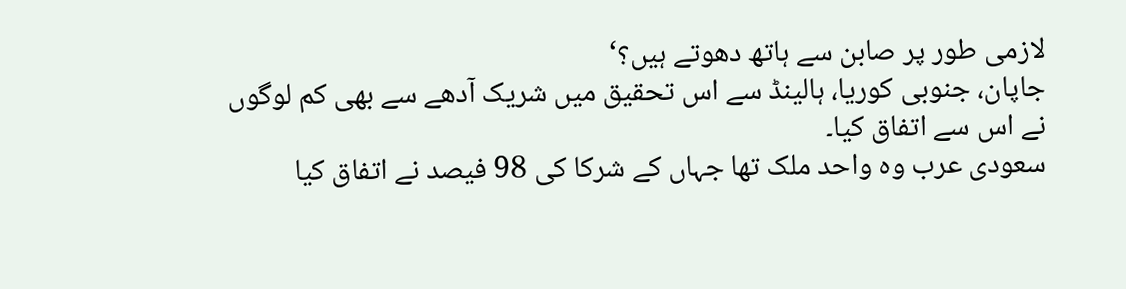لازمی طور پر صابن سے ہاتھ دھوتے ہیں؟‘
جاپان، جنوبی کوریا، ہالینڈ سے اس تحقیق میں شریک آدھے سے بھی کم لوگوں نے اس سے اتفاق کیا۔
سعودی عرب وہ واحد ملک تھا جہاں کے شرکا کی 98 فیصد نے اتفاق کیا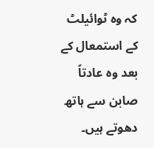کہ وہ ٹوائیلٹ کے استمعال کے بعد وہ عادتاً صابن سے ہاتھ دھوتے ہیں۔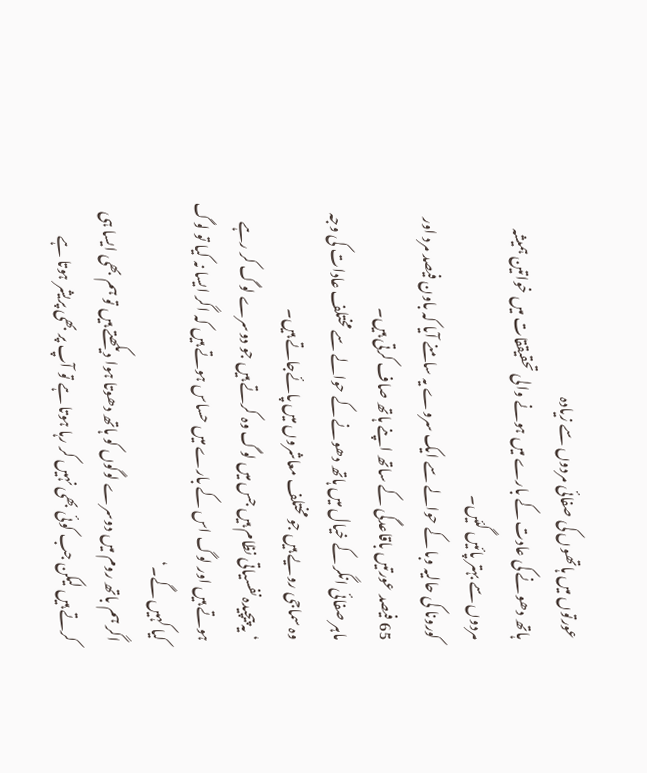عورتوں میں ہاتھوں کی صفائی مردوں سے زیادہ
ہاتھ دھونے کی عادت کے بارے میں ہونے والی تحقیققات میں خواتین ہمیشہ مردوں سے بہتر پائیں گئیں۔
کورونا کی حالیہ وبا کے حوالے سے ایک سروے یہ سامنے آیا کہ باون فیصد مرد اور 65 فیصد عورتیں باقاعدگی کے ساتھ اپنے ہاتھ صاف کرتی ہیں۔
ماہر صفائی انگر کے خیال میں ہاتھ دھونے کے حوالے سے مختلف عادات کی وجہ وہ سماجی رویے ہیں جو مختلف معاشروں میں پائےجاتے ہیں۔
‘یہ پیچیدہ نفسیاتی نظام ہیں جس میں لوگ وہ کرتے ہیں جو دوسرے لوگ کر رہے ہوتے ہیں اور لوگ اس کے بارے میں حساس ہوتے ہیں کہ اگر ایسا نہ کیا تو لوگ کیا کہیں گے۔‘
اگر ہم باتھ روم میں دوسرے لوگوں کو ہاتھ دھوتا ہوا دیکھتے ہیں تو ہم بھی ایسا ہی کرتے ہیں لیکن جب کوئی بھی نہیں کر رہا ہوتا ہے تو آپ پر بھی پریشر ہوتا ہے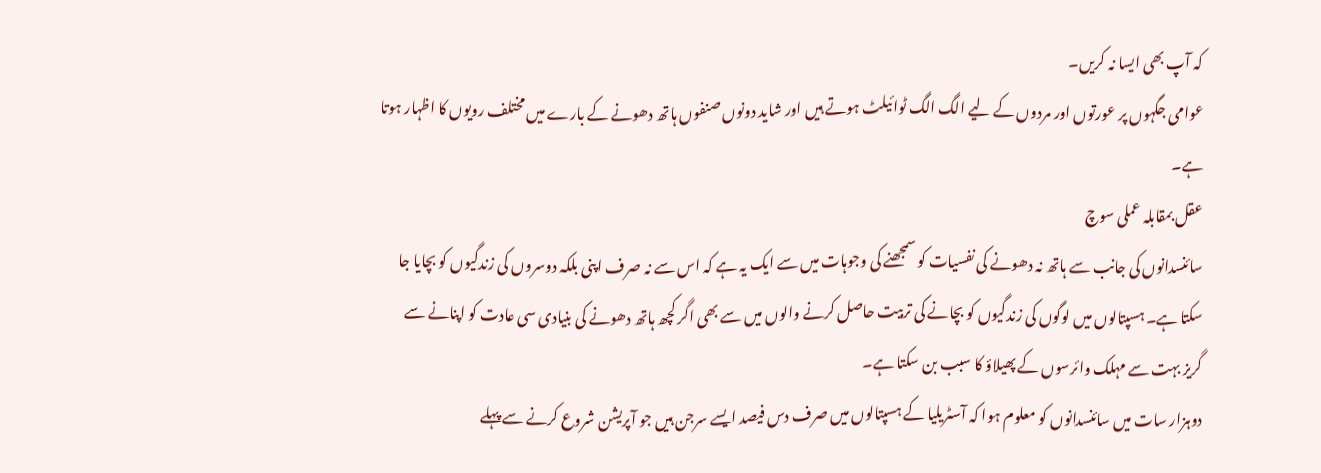کہ آپ بھی ایسا نہ کریں۔
عوامی جگہوں پر عورتوں اور مردوں کے لیے الگ الگ ٹوائیلٹ ہوتے ہیں اور شاید دونوں صنفوں ہاتھ دھونے کے بارے میں مختلف رویوں کا اظہار ہوتا ہے۔
عقل بمقابلہ عملی سوچ
سائنسدانوں کی جانب سے ہاتھ نہ دھونے کی نفسیات کو سمجھنے کی وجوہات میں سے ایک یہ ہے کہ اس سے نہ صرف اپنی بلکہ دوسروں کی زندگیوں کو بچایا جا سکتا ہے۔ ہسپتالوں میں لوگوں کی زندگیوں کو بچانے کی تربیت حاصل کرنے والوں میں سے بھی اگر کچھ ہاتھ دھونے کی بنیادی سی عادت کو اپنانے سے گریز بہت سے مہلک وائرسوں کے پھیلاؤ کا سبب بن سکتا ہے۔
دوہزار سات میں سائنسدانوں کو معلوم ہوا کہ آسٹریلیا کے ہسپتالوں میں صرف دس فیصد ایسے سرجن ہیں جو آپریشن شروع کرنے سے پہلے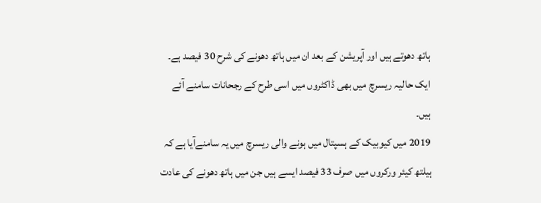ہاتھ دھوتے ہیں اور آپریشن کے بعد ان میں ہاتھ دھونے کی شرح 30 فیصد ہے۔
ایک حالیہ ریسرچ میں بھی ڈاکٹروں میں اسی طرح کے رجحانات سامنے آئے ہیں۔
2019 میں کیوبیک کے ہسپتال میں ہونے والی ریسرچ میں یہ سامنےآیا ہے کہ ہیلتھ کیئر ورکروں میں صرف 33 فیصد ایسے ہیں جن میں ہاتھ دھونے کی عادت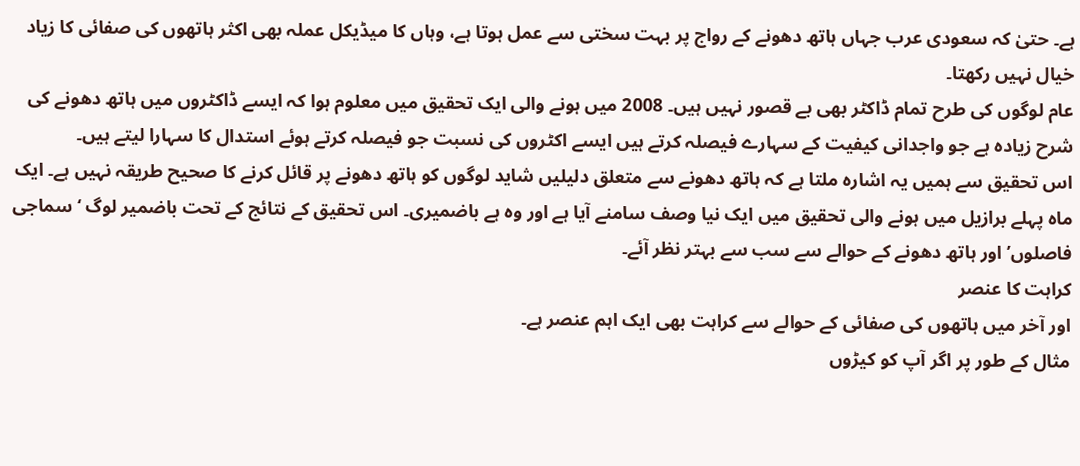ہے۔ حتیٰ کہ سعودی عرب جہاں ہاتھ دھونے کے رواج پر بہت سختی سے عمل ہوتا ہے، وہاں کا میڈیکل عملہ بھی اکثر ہاتھوں کی صفائی کا زیاد خیال نہیں رکھتا۔
عام لوگوں کی طرح تمام ڈاکٹر بھی بے قصور نہیں ہیں۔ 2008 میں ہونے والی ایک تحقیق میں معلوم ہوا کہ ایسے ڈاکٹروں میں ہاتھ دھونے کی شرح زیادہ ہے جو واجدانی کیفیت کے سہارے فیصلہ کرتے ہیں ایسے اکٹروں کی نسبت جو فیصلہ کرتے ہوئے استدال کا سہارا لیتے ہیں۔
اس تحقیق سے ہمیں یہ اشارہ ملتا ہے کہ ہاتھ دھونے سے متعلق دلیلیں شاید لوگوں کو ہاتھ دھونے پر قائل کرنے کا صحیح طریقہ نہیں ہے۔ ایک ماہ پہلے برازیل میں ہونے والی تحقیق میں ایک نیا وصف سامنے آیا ہے اور وہ ہے باضمیری۔ اس تحقیق کے نتائج کے تحت باضمیر لوگ ‘سماجی فاصلوں’ اور ہاتھ دھونے کے حوالے سے سب سے بہتر نظر آئے۔
کراہت کا عنصر
اور آخر میں ہاتھوں کی صفائی کے حوالے سے کراہت بھی ایک اہم عنصر ہے۔
مثال کے طور پر اگر آپ کو کیڑوں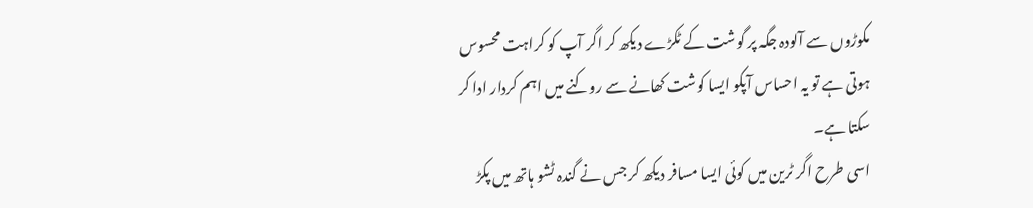مکوڑوں سے آلودہ جگہ پر گوشت کے ٹکڑے دیکھ کر اگر آپ کو کراہت محسوس ہوتی ہے تو یہ احساس آپکو ایسا کوشت کھانے سے روکنے میں اہم کردار ادا کر سکتا ہے۔
اسی طرح اگر ٹرین میں کوئی ایسا مسافر دیکھ کر جس نے گندہ ٹشو ہاتھ میں پکڑ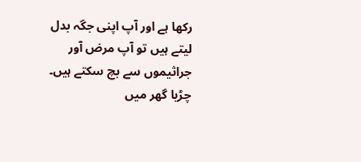رکھا ہے اور آپ اپنی جگہ بدل لیتے ہیں تو آپ مرض آور جراثیموں سے بچ سکتے ہیں۔
چڑیا گھر میں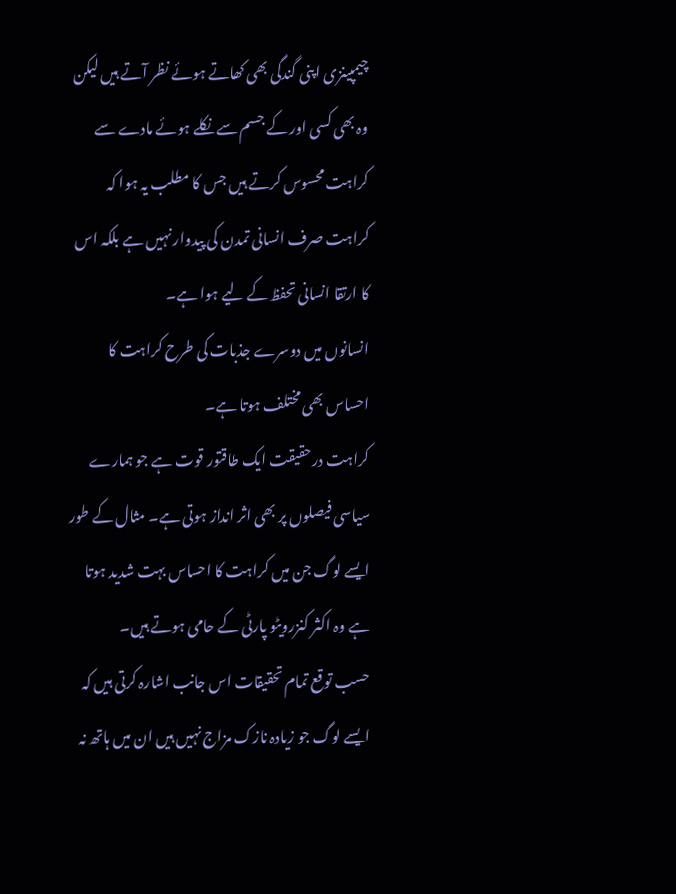چیمپینزی اپنی گندگی بھی کھاتے ہوئے نظر آتے ہیں لیکن وہ بھی کسی اور کے جسم سے نکلے ہوئے مادے سے کراہت محسوس کرتے ہیں جس کا مطلب یہ ہوا کہ کراہت صرف انسانی تمدن کی پیدوار نہیں ہے بلکہ اس کا ارتقا انسانی تحفظ کے لیے ہوا ہے۔
انسانوں میں دوسرے جذبات کی طرح کراہت کا احساس بھی مختلف ہوتا ہے۔
کراہت درحقیقت ایک طاقتور قوت ہے جو ہمارے سیاسی فیصلوں پر بھی اثر انداز ہوتی ہے۔ مثال کے طور ایسے لوگ جن میں کراہت کا احساس بہت شدید ہوتا ہے وہ اکثر کنزرویٹو پارٹی کے حامی ہوتے ہیں۔
حسب توقع تمام تحقیقات اس جانب اشارہ کرتی ہیں کہ ایسے لوگ جو زیادہ نازک مزاج نہیں ہیں ان میں ہاتھ نہ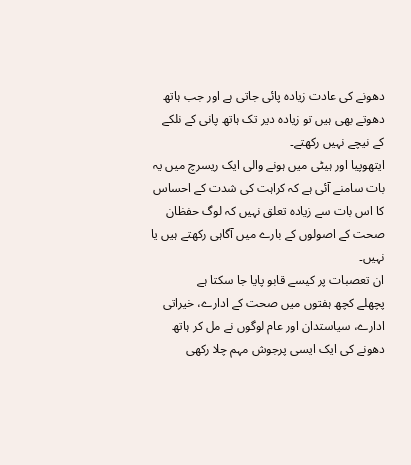دھونے کی عادت زیادہ پائی جاتی ہے اور جب ہاتھ دھوتے بھی ہیں تو زیادہ دیر تک ہاتھ پانی کے نلکے کے نیچے نہیں رکھتے۔
ایتھوپیا اور ہیٹی میں ہونے والی ایک ریسرچ میں یہ بات سامنے آئی ہے کہ کراہت کی شدت کے احساس کا اس بات سے زیادہ تعلق نہیں کہ لوگ حفظان صحت کے اصولوں کے بارے میں آگاہی رکھتے ہیں یا نہیں۔
ان تعصبات پر کیسے قابو پایا جا سکتا ہے
پچھلے کچھ ہفتوں میں صحت کے ادارے، خیراتی ادارے، سیاستدان اور عام لوگوں نے مل کر ہاتھ دھونے کی ایک ایسی پرجوش مہم چلا رکھی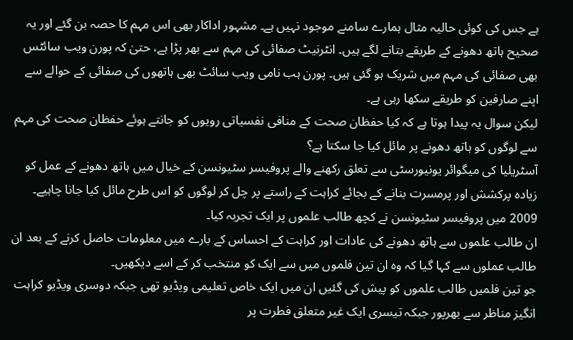ہے جس کی کوئی حالیہ مثال ہمارے سامنے موجود نہیں ہے۔ مشہور اداکار بھی اس مہم کا حصہ بن گئے اور یہ صحیح ہاتھ دھونے کے طریقے بتانے لگے ہیں۔ انٹرنیٹ صفائی کی مہم سے بھر پڑا ہے، حتیٰ کہ پورن ویب سائٹس بھی صفائی کی مہم میں شریک ہو گئی ہیں۔ پورن ہب نامی ویب سائٹ بھی ہاتھوں کی صفائی کے حوالے سے اپنے صارفین کو طریقے سکھا رہی ہے۔
لیکن سوال یہ پیدا ہوتا ہے کہ کیا حفظان صحت کے منافی نفسیاتی رویوں کو جانتے ہوئے حفظان صحت کی مہم سے لوگوں کو ہاتھ دھونے پر مائل کیا جا سکتا ہے؟
آسٹریلیا کی میگوائر یونیورسٹی سے تعلق رکھنے والے پروفیسر سٹیونسن کے خیال میں ہاتھ دھونے کے عمل کو زیادہ پرکشش اور پرمسرت بنانے کے بجائے کراہت کے راستے پر چل کر لوگوں کو اس طرح مائل کیا جانا چاہیے۔
2009 میں پروفیسر سٹیونسن نے کچھ طالب علموں پر ایک تجربہ کیا۔
ان طالب علموں سے ہاتھ دھونے کی عادات اور کراہت کے احساس کے بارے میں معلومات حاصل کرنے کے بعد ان طالب عملوں سے کہا گیا کہ وہ ان تین فلموں میں سے ایک کو منتخب کر کے اسے دیکھیں۔
جو تین فلمیں طالب علموں کو پیش کی گئیں ان میں ایک خاص تعلیمی ویڈیو تھی جبکہ دوسری ویڈیو کراہت انگیز مناظر سے بھرپور جبکہ تیسری ایک غیر متعلق فطرت پر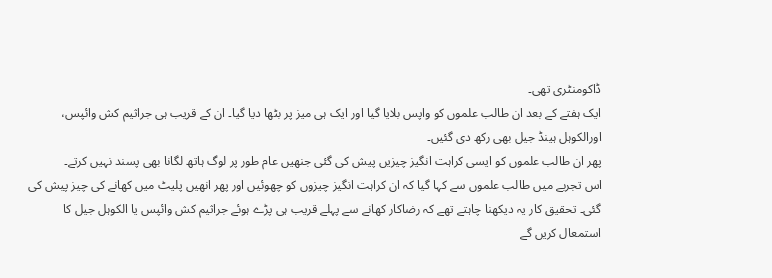ڈاکومنٹری تھی۔
ایک ہفتے کے بعد ان طالب علموں کو واپس بلایا گیا اور ایک ہی میز پر بٹھا دیا گیا۔ ان کے قریب ہی جراثیم کش وائپس، اورالکوہل ہینڈ جیل بھی رکھ دی گئیں۔
پھر ان طالب علموں کو ایسی کراہت انگیز چیزیں پیش کی گئی جنھیں عام طور پر لوگ ہاتھ لگانا بھی پسند نہیں کرتے۔
اس تجربے میں طالب علموں سے کہا گیا کہ ان کراہت انگیز چیزوں کو چھوئیں اور پھر انھیں پلیٹ میں کھانے کی چیز پیش کی گئی۔ تحقیق کار یہ دیکھنا چاہتے تھے کہ رضاکار کھانے سے پہلے قریب ہی پڑے ہوئے جراثیم کش وائپس یا الکوہل جیل کا استمعال کریں گے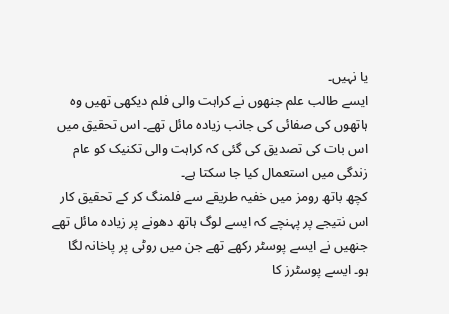یا نہیں۔
ایسے طالب علم جنھوں نے کراہت والی فلم دیکھی تھیں وہ ہاتھوں کی صفائی کی جانب زیادہ مائل تھے۔ اس تحقیق میں اس بات کی تصدیق کی گئی کہ کراہت والی تکنیک کو عام زندگی میں استعمال کیا جا سکتا ہے۔
کچھ باتھ رومز میں خفیہ طریقے سے فلمنگ کر کے تحقیق کار اس نتیجے پر پہنچے کہ ایسے لوگ ہاتھ دھونے پر زیادہ مائل تھے جنھیں نے ایسے پوسٹر رکھے تھے جن میں روٹی پر پاخانہ لگا ہو۔ ایسے پوسٹرز کا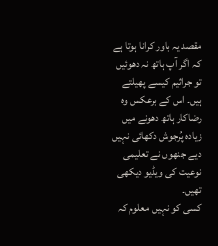مقصد یہ باور کرانا ہوتا ہے کہ اگر آپ ہاتھ نہ دھوئیں تو جراثیم کیسے پھیلتے ہیں۔ اس کے برعکس وہ رضاکار ہاتھ دھونے میں زیادہ پُرجوش دکھائی نہیں دیے جنھوں نے تعلیمی نوعیت کی ویڈیو دیکھی تھیں۔
کسی کو نہیں معلوم کہ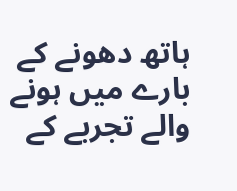ہاتھ دھونے کے بارے میں ہونے والے تجربے کے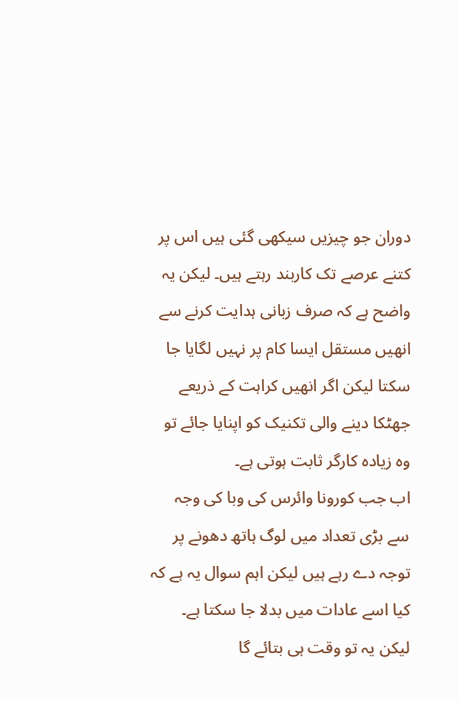دوران جو چیزیں سیکھی گئی ہیں اس پر کتنے عرصے تک کاربند رہتے ہیں۔ لیکن یہ واضح ہے کہ صرف زبانی ہدایت کرنے سے انھیں مستقل ایسا کام پر نہیں لگایا جا سکتا لیکن اگر انھیں کراہت کے ذریعے جھٹکا دینے والی تکنیک کو اپنایا جائے تو وہ زیادہ کارگر ثابت ہوتی ہے۔
اب جب کورونا وائرس کی وبا کی وجہ سے بڑی تعداد میں لوگ ہاتھ دھونے پر توجہ دے رہے ہیں لیکن اہم سوال یہ ہے کہ کیا اسے عادات میں بدلا جا سکتا ہے۔
لیکن یہ تو وقت ہی بتائے گا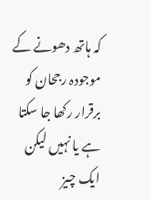کہ ہاتھ دھونے کے موجودہ رجحان کو برقرار رکھا جا سکتا ہے یا نہیں لیکن ایک چیز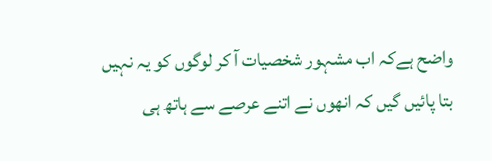واضح ہےکہ اب مشہور شخصیات آ کر لوگوں کو یہ نہیں بتا پائیں گیں کہ انھوں نے اتنے عرصے سے ہاتھ ہی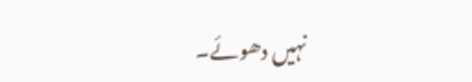نہیں دھوئے۔